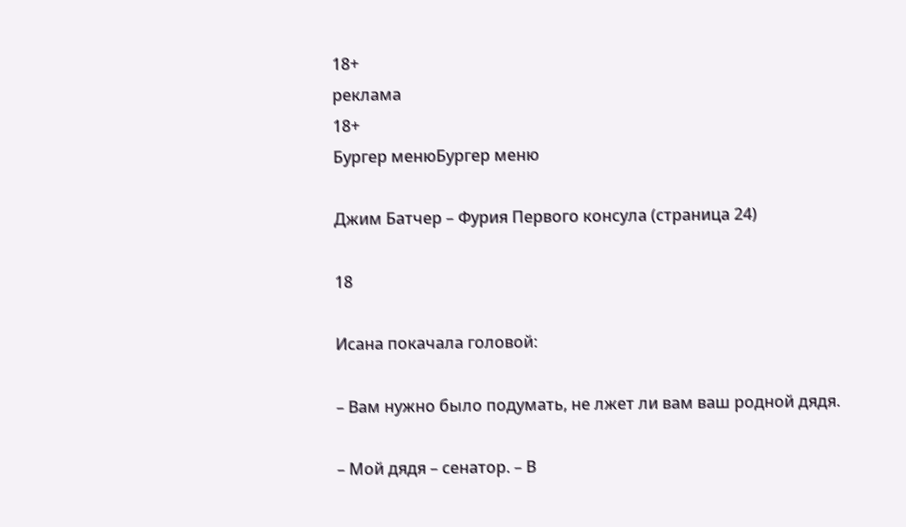18+
реклама
18+
Бургер менюБургер меню

Джим Батчер – Фурия Первого консула (страница 24)

18

Исана покачала головой:

– Вам нужно было подумать, не лжет ли вам ваш родной дядя.

– Мой дядя – сенатор. – В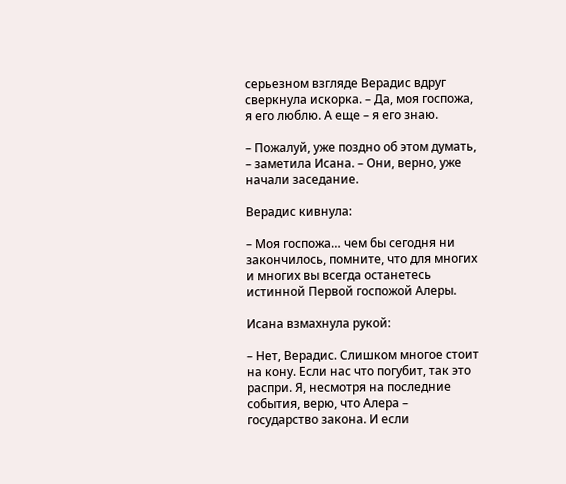серьезном взгляде Верадис вдруг сверкнула искорка. – Да, моя госпожа, я его люблю. А еще – я его знаю.

– Пожалуй, уже поздно об этом думать, – заметила Исана. – Они, верно, уже начали заседание.

Верадис кивнула:

– Моя госпожа… чем бы сегодня ни закончилось, помните, что для многих и многих вы всегда останетесь истинной Первой госпожой Алеры.

Исана взмахнула рукой:

– Нет, Верадис. Слишком многое стоит на кону. Если нас что погубит, так это распри. Я, несмотря на последние события, верю, что Алера – государство закона. И если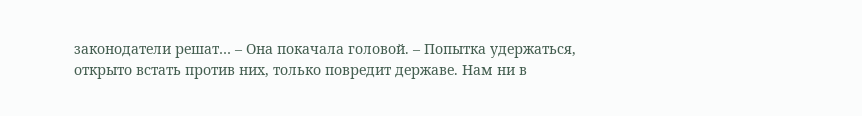законодатели решат… – Она покачала головой. – Попытка удержаться, открыто встать против них, только повредит державе. Нам ни в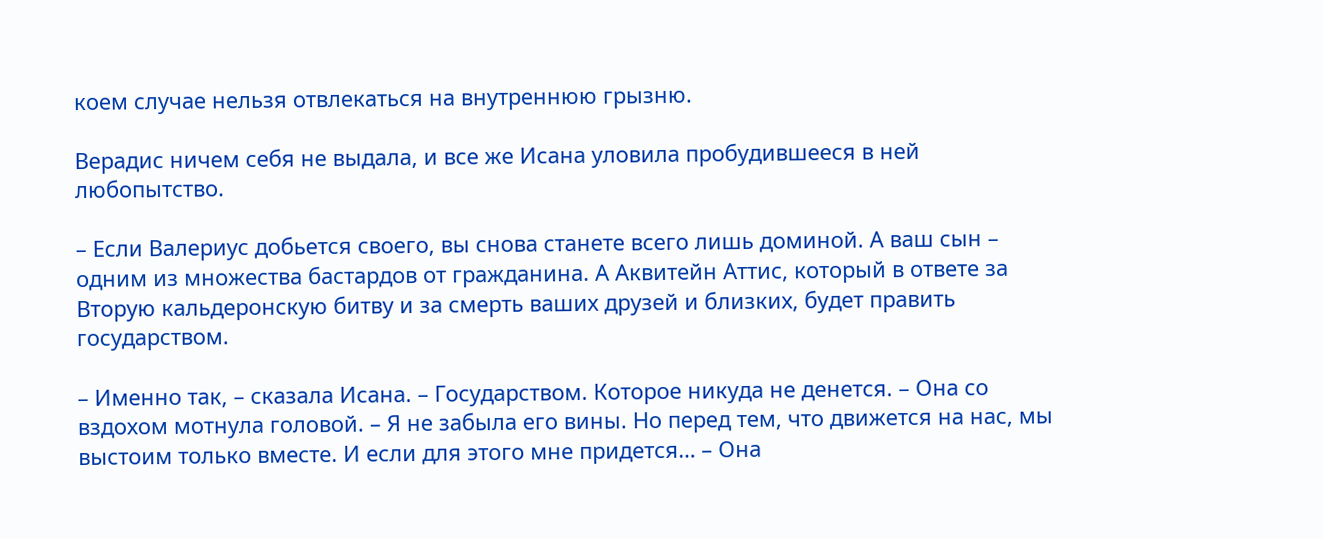коем случае нельзя отвлекаться на внутреннюю грызню.

Верадис ничем себя не выдала, и все же Исана уловила пробудившееся в ней любопытство.

– Если Валериус добьется своего, вы снова станете всего лишь доминой. А ваш сын – одним из множества бастардов от гражданина. А Аквитейн Аттис, который в ответе за Вторую кальдеронскую битву и за смерть ваших друзей и близких, будет править государством.

– Именно так, – сказала Исана. – Государством. Которое никуда не денется. – Она со вздохом мотнула головой. – Я не забыла его вины. Но перед тем, что движется на нас, мы выстоим только вместе. И если для этого мне придется… – Она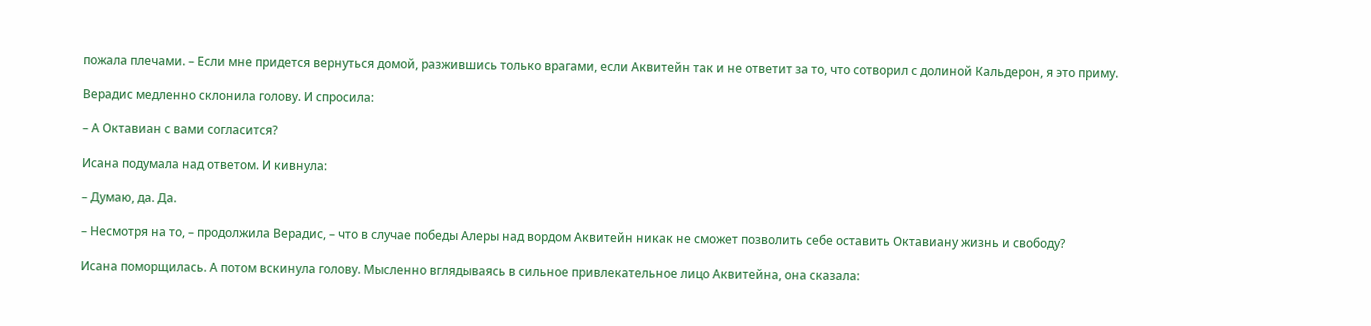пожала плечами. – Если мне придется вернуться домой, разжившись только врагами, если Аквитейн так и не ответит за то, что сотворил с долиной Кальдерон, я это приму.

Верадис медленно склонила голову. И спросила:

– А Октавиан с вами согласится?

Исана подумала над ответом. И кивнула:

– Думаю, да. Да.

– Несмотря на то, – продолжила Верадис, – что в случае победы Алеры над вордом Аквитейн никак не сможет позволить себе оставить Октавиану жизнь и свободу?

Исана поморщилась. А потом вскинула голову. Мысленно вглядываясь в сильное привлекательное лицо Аквитейна, она сказала: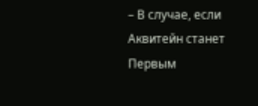– В случае, если Аквитейн станет Первым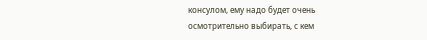консулом, ему надо будет очень осмотрительно выбирать, с кем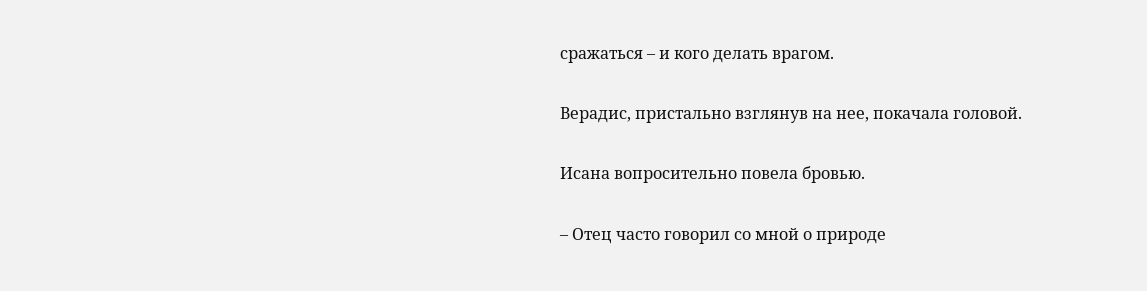сражаться – и кого делать врагом.

Верадис, пристально взглянув на нее, покачала головой.

Исана вопросительно повела бровью.

– Отец часто говорил со мной о природе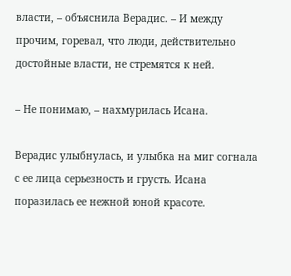власти, – объяснила Верадис. – И между прочим, горевал, что люди, действительно достойные власти, не стремятся к ней.

– Не понимаю, – нахмурилась Исана.

Верадис улыбнулась, и улыбка на миг согнала с ее лица серьезность и грусть. Исана поразилась ее нежной юной красоте.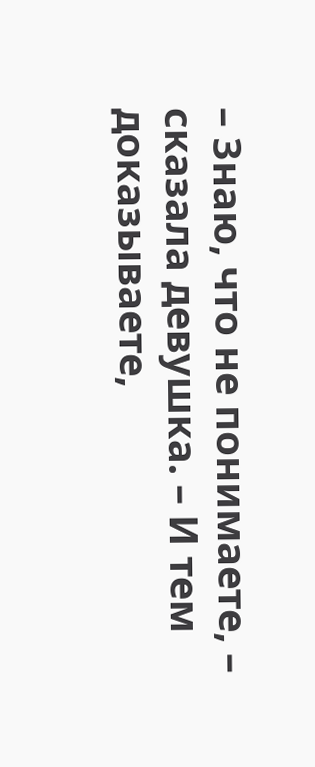– Знаю, что не понимаете, – сказала девушка. – И тем доказываете,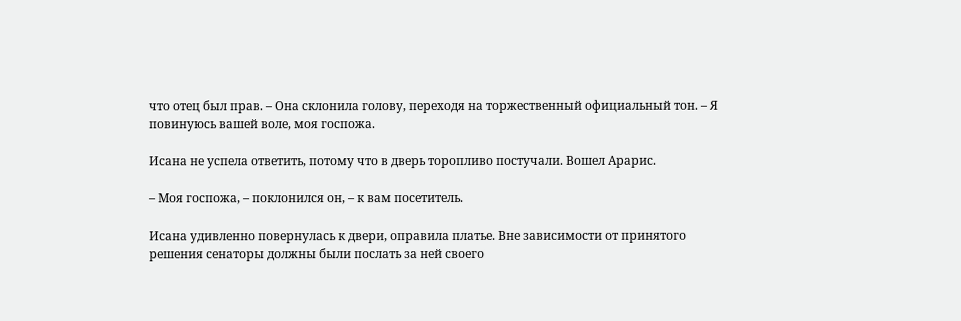что отец был прав. – Она склонила голову, переходя на торжественный официальный тон. – Я повинуюсь вашей воле, моя госпожа.

Исана не успела ответить, потому что в дверь торопливо постучали. Вошел Арарис.

– Моя госпожа, – поклонился он, – к вам посетитель.

Исана удивленно повернулась к двери, оправила платье. Вне зависимости от принятого решения сенаторы должны были послать за ней своего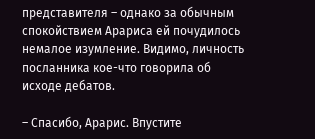представителя – однако за обычным спокойствием Арариса ей почудилось немалое изумление. Видимо, личность посланника кое-что говорила об исходе дебатов.

– Спасибо, Арарис. Впустите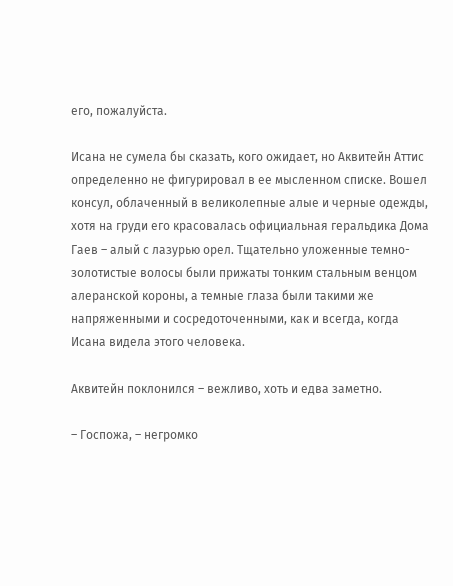его, пожалуйста.

Исана не сумела бы сказать, кого ожидает, но Аквитейн Аттис определенно не фигурировал в ее мысленном списке. Вошел консул, облаченный в великолепные алые и черные одежды, хотя на груди его красовалась официальная геральдика Дома Гаев – алый с лазурью орел. Тщательно уложенные темно-золотистые волосы были прижаты тонким стальным венцом алеранской короны, а темные глаза были такими же напряженными и сосредоточенными, как и всегда, когда Исана видела этого человека.

Аквитейн поклонился – вежливо, хоть и едва заметно.

– Госпожа, – негромко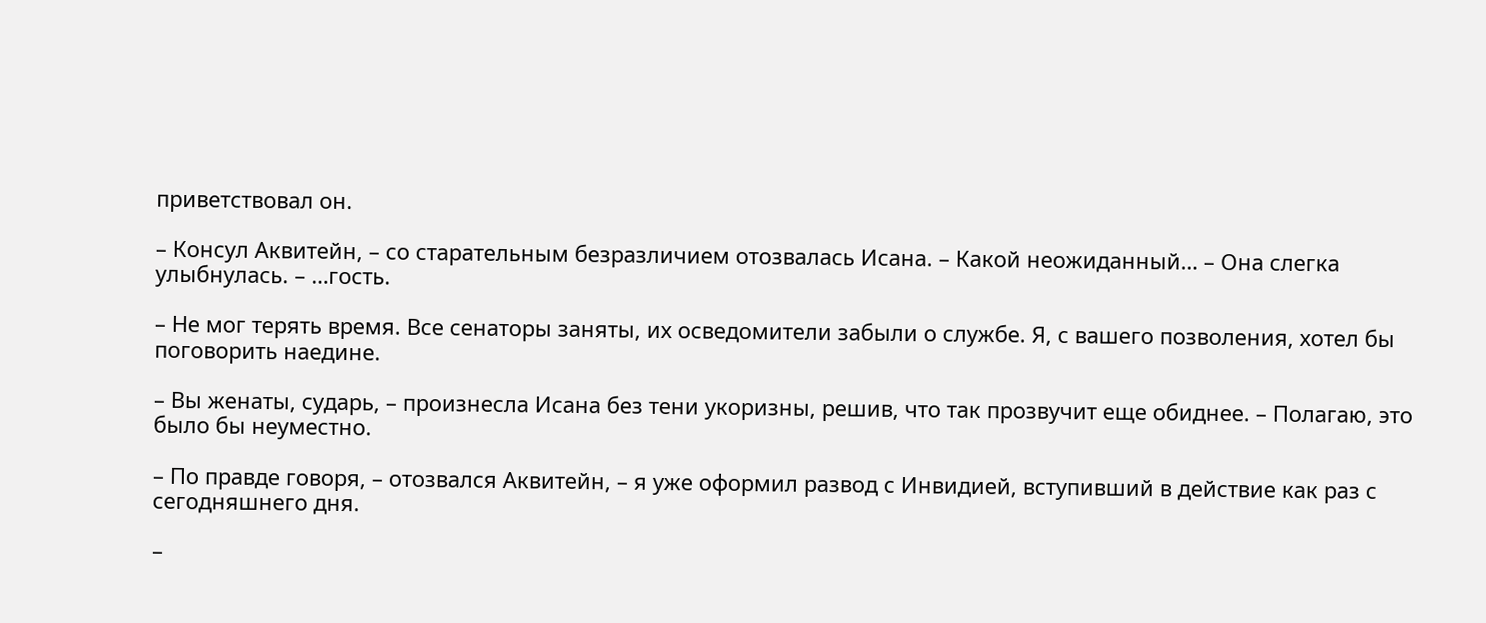приветствовал он.

– Консул Аквитейн, – со старательным безразличием отозвалась Исана. – Какой неожиданный… – Она слегка улыбнулась. – …гость.

– Не мог терять время. Все сенаторы заняты, их осведомители забыли о службе. Я, с вашего позволения, хотел бы поговорить наедине.

– Вы женаты, сударь, – произнесла Исана без тени укоризны, решив, что так прозвучит еще обиднее. – Полагаю, это было бы неуместно.

– По правде говоря, – отозвался Аквитейн, – я уже оформил развод с Инвидией, вступивший в действие как раз с сегодняшнего дня.

–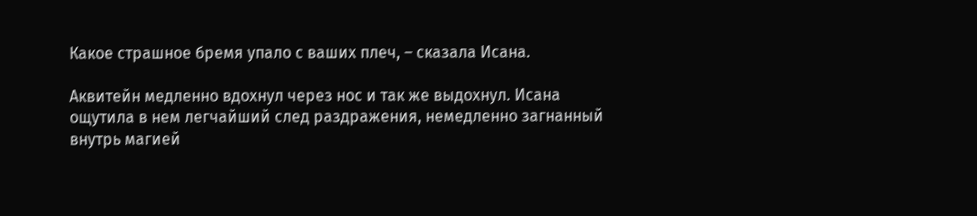Какое страшное бремя упало с ваших плеч, – сказала Исана.

Аквитейн медленно вдохнул через нос и так же выдохнул. Исана ощутила в нем легчайший след раздражения, немедленно загнанный внутрь магией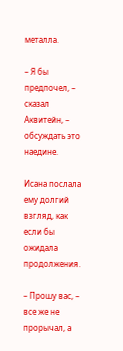металла.

– Я бы предпочел, – сказал Аквитейн, – обсуждать это наедине.

Исана послала ему долгий взгляд, как если бы ожидала продолжения.

– Прошу вас, – все же не прорычал, а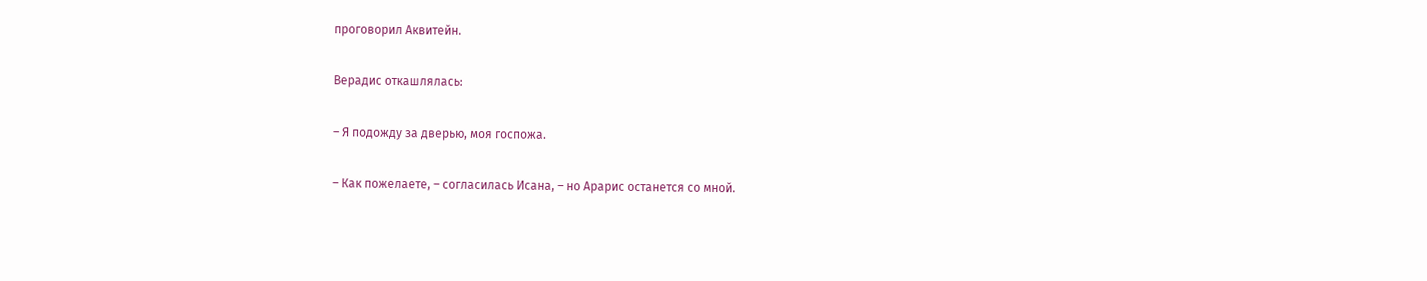проговорил Аквитейн.

Верадис откашлялась:

– Я подожду за дверью, моя госпожа.

– Как пожелаете, – согласилась Исана, – но Арарис останется со мной.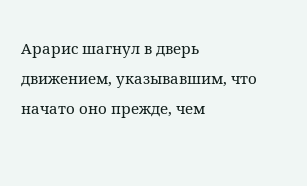Арарис шагнул в дверь движением, указывавшим, что начато оно прежде, чем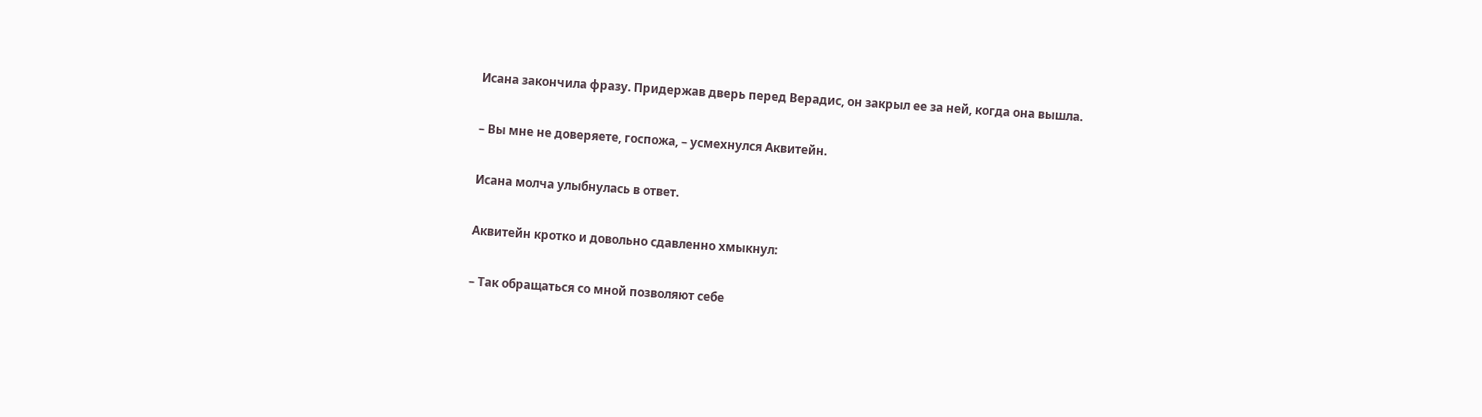Исана закончила фразу. Придержав дверь перед Верадис, он закрыл ее за ней, когда она вышла.

– Вы мне не доверяете, госпожа, – усмехнулся Аквитейн.

Исана молча улыбнулась в ответ.

Аквитейн кротко и довольно сдавленно хмыкнул:

– Так обращаться со мной позволяют себе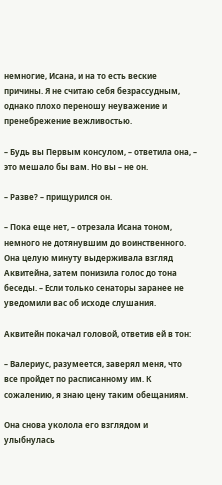немногие, Исана, и на то есть веские причины. Я не считаю себя безрассудным, однако плохо переношу неуважение и пренебрежение вежливостью.

– Будь вы Первым консулом, – ответила она, – это мешало бы вам. Но вы – не он.

– Разве? – прищурился он.

– Пока еще нет, – отрезала Исана тоном, немного не дотянувшим до воинственного. Она целую минуту выдерживала взгляд Аквитейна, затем понизила голос до тона беседы. – Если только сенаторы заранее не уведомили вас об исходе слушания.

Аквитейн покачал головой, ответив ей в тон:

– Валериус, разумеется, заверял меня, что все пройдет по расписанному им. К сожалению, я знаю цену таким обещаниям.

Она снова уколола его взглядом и улыбнулась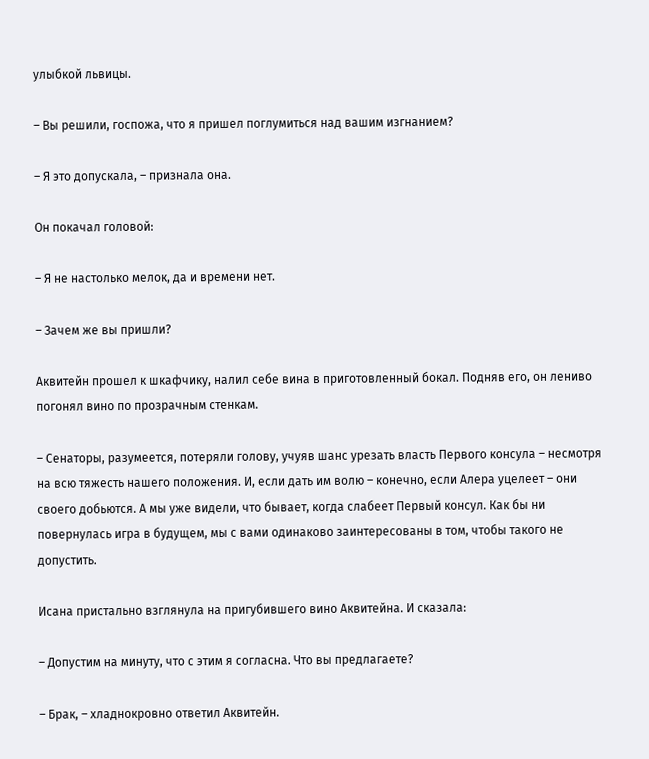улыбкой львицы.

– Вы решили, госпожа, что я пришел поглумиться над вашим изгнанием?

– Я это допускала, – признала она.

Он покачал головой:

– Я не настолько мелок, да и времени нет.

– Зачем же вы пришли?

Аквитейн прошел к шкафчику, налил себе вина в приготовленный бокал. Подняв его, он лениво погонял вино по прозрачным стенкам.

– Сенаторы, разумеется, потеряли голову, учуяв шанс урезать власть Первого консула – несмотря на всю тяжесть нашего положения. И, если дать им волю – конечно, если Алера уцелеет – они своего добьются. А мы уже видели, что бывает, когда слабеет Первый консул. Как бы ни повернулась игра в будущем, мы с вами одинаково заинтересованы в том, чтобы такого не допустить.

Исана пристально взглянула на пригубившего вино Аквитейна. И сказала:

– Допустим на минуту, что с этим я согласна. Что вы предлагаете?

– Брак, – хладнокровно ответил Аквитейн.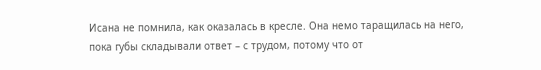Исана не помнила, как оказалась в кресле. Она немо таращилась на него, пока губы складывали ответ – с трудом, потому что от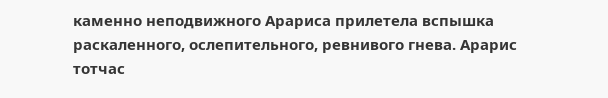каменно неподвижного Арариса прилетела вспышка раскаленного, ослепительного, ревнивого гнева. Арарис тотчас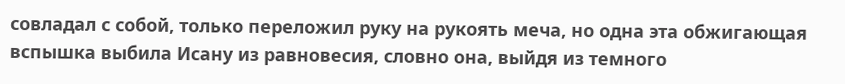совладал с собой, только переложил руку на рукоять меча, но одна эта обжигающая вспышка выбила Исану из равновесия, словно она, выйдя из темного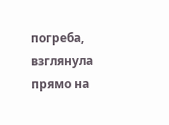погреба, взглянула прямо на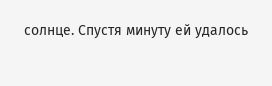солнце. Спустя минуту ей удалось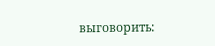выговорить: